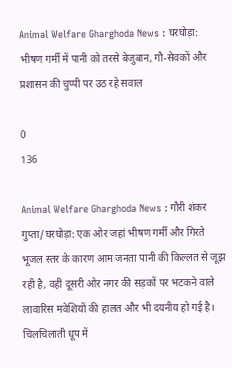Animal Welfare Gharghoda News : घरघोड़ा: भीषण गर्मी में पानी को तरसे बेजुबान, गौ-सेवकों और प्रशासन की चुप्पी पर उठ रहे सवाल

0
136

Animal Welfare Gharghoda News : गौरी शंकर गुप्ता/घरघोड़ा: एक ओर जहां भीषण गर्मी और गिरते भूजल स्तर के कारण आम जनता पानी की किल्लत से जूझ रही है, वहीं दूसरी ओर नगर की सड़कों पर भटकने वाले लावारिस मवेशियों की हालत और भी दयनीय हो गई है। चिलचिलाती धूप में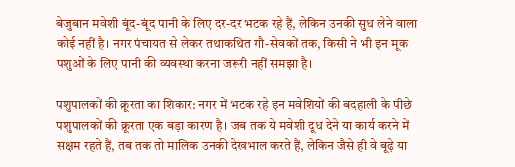बेजुबान मवेशी बूंद-बूंद पानी के लिए दर-दर भटक रहे हैं, लेकिन उनकी सुध लेने वाला कोई नहीं है। नगर पंचायत से लेकर तथाकथित गौ-सेवकों तक, किसी ने भी इन मूक पशुओं के लिए पानी की व्यवस्था करना जरूरी नहीं समझा है।

पशुपालकों की क्रूरता का शिकार: नगर में भटक रहे इन मवेशियों की बदहाली के पीछे पशुपालकों की क्रूरता एक बड़ा कारण है। जब तक ये मवेशी दूध देने या कार्य करने में सक्षम रहते हैं, तब तक तो मालिक उनकी देखभाल करते हैं, लेकिन जैसे ही वे बूढ़े या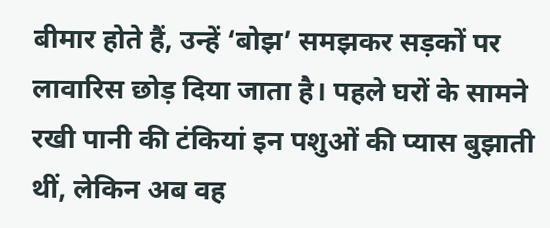बीमार होते हैं, उन्हें ‘बोझ’ समझकर सड़कों पर लावारिस छोड़ दिया जाता है। पहले घरों के सामने रखी पानी की टंकियां इन पशुओं की प्यास बुझाती थीं, लेकिन अब वह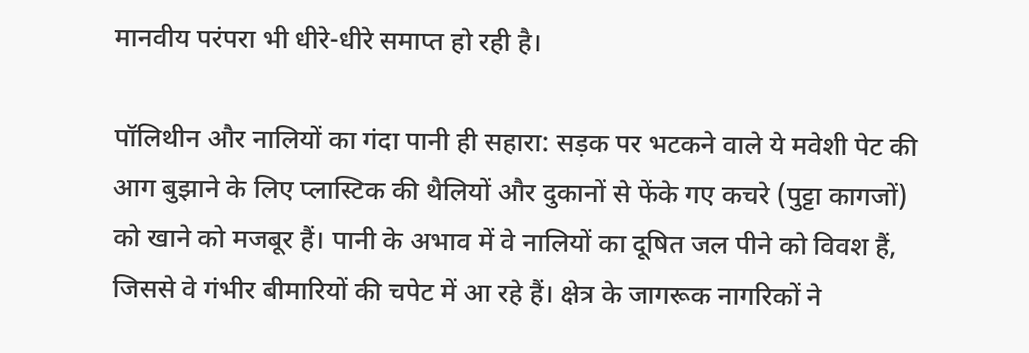मानवीय परंपरा भी धीरे-धीरे समाप्त हो रही है।

पॉलिथीन और नालियों का गंदा पानी ही सहारा: सड़क पर भटकने वाले ये मवेशी पेट की आग बुझाने के लिए प्लास्टिक की थैलियों और दुकानों से फेंके गए कचरे (पुट्टा कागजों) को खाने को मजबूर हैं। पानी के अभाव में वे नालियों का दूषित जल पीने को विवश हैं, जिससे वे गंभीर बीमारियों की चपेट में आ रहे हैं। क्षेत्र के जागरूक नागरिकों ने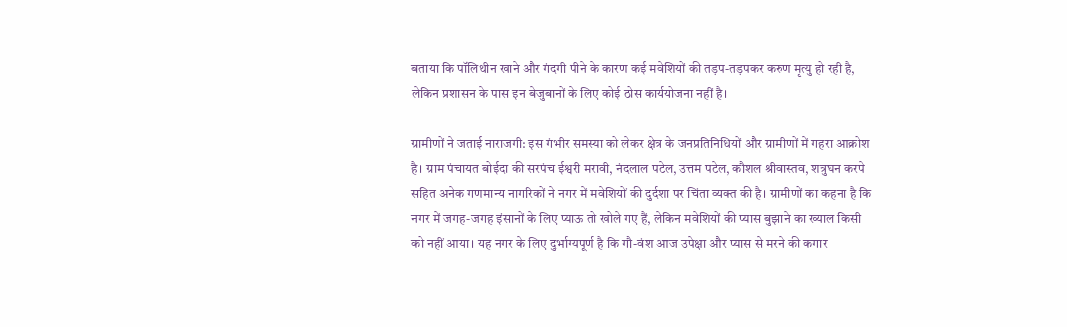बताया कि पॉलिथीन खाने और गंदगी पीने के कारण कई मवेशियों की तड़प-तड़पकर करुण मृत्यु हो रही है, लेकिन प्रशासन के पास इन बेजुबानों के लिए कोई ठोस कार्ययोजना नहीं है।

ग्रामीणों ने जताई नाराजगी: इस गंभीर समस्या को लेकर क्षेत्र के जनप्रतिनिधियों और ग्रामीणों में गहरा आक्रोश है। ग्राम पंचायत बोईदा की सरपंच ईश्वरी मरावी, नंदलाल पटेल, उत्तम पटेल, कौशल श्रीवास्तव, शत्रुघन करपे सहित अनेक गणमान्य नागरिकों ने नगर में मवेशियों की दुर्दशा पर चिंता व्यक्त की है। ग्रामीणों का कहना है कि नगर में जगह-जगह इंसानों के लिए प्याऊ तो खोले गए हैं, लेकिन मवेशियों की प्यास बुझाने का ख्याल किसी को नहीं आया। यह नगर के लिए दुर्भाग्यपूर्ण है कि गौ-वंश आज उपेक्षा और प्यास से मरने की कगार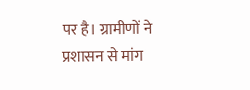पर है। ग्रामीणों ने प्रशासन से मांग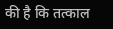की है कि तत्काल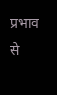प्रभाव से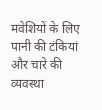मवेशियों के लिए पानी की टंकियां और चारे की व्यवस्था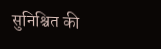सुनिश्चित की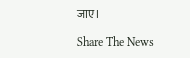जाए।

Share The News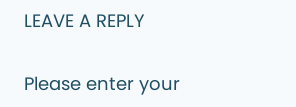LEAVE A REPLY

Please enter your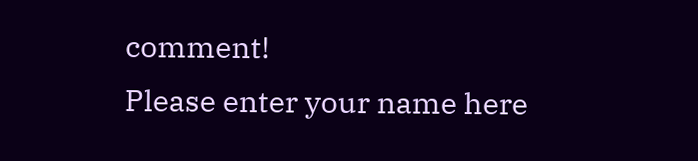comment!
Please enter your name here